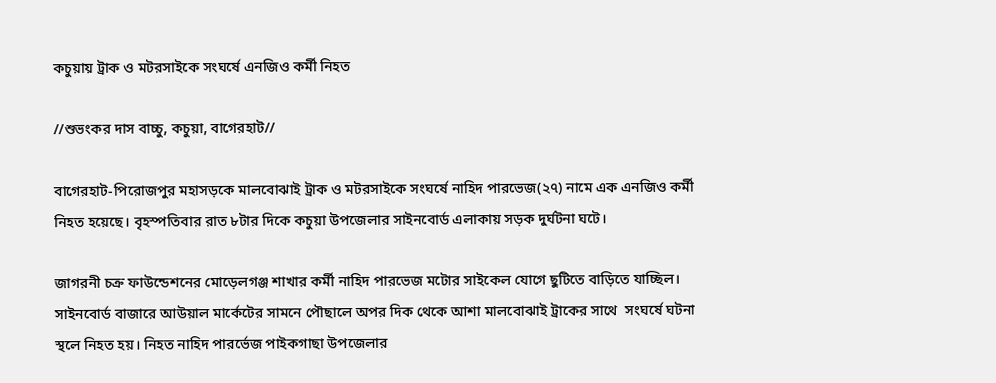কচুয়ায় ট্রাক ও মটরসাইকে সংঘর্ষে এনজিও কর্মী নিহত

//শুভংকর দাস বাচ্চু, কচুয়া, বাগেরহাট//

বাগেরহাট-পিরোজপুর মহাসড়কে মালবোঝাই ট্রাক ও মটরসাইকে সংঘর্ষে নাহিদ পারভেজ(২৭) নামে এক এনজিও কর্মী নিহত হয়েছে। বৃহস্পতিবার রাত ৮টার দিকে কচুয়া উপজেলার সাইনবোর্ড এলাকায় সড়ক দুর্ঘটনা ঘটে।

জাগরনী চক্র ফাউন্ডেশনের মোড়েলগঞ্জ শাখার কর্মী নাহিদ পারভেজ মটোর সাইকেল যোগে ছুটিতে বাড়িতে যাচ্ছিল। সাইনবোর্ড বাজারে আউয়াল মার্কেটের সামনে পৌছালে অপর দিক থেকে আশা মালবোঝাই ট্রাকের সাথে  সংঘর্ষে ঘটনা স্থলে নিহত হয়। নিহত নাহিদ পারর্ভেজ পাইকগাছা উপজেলার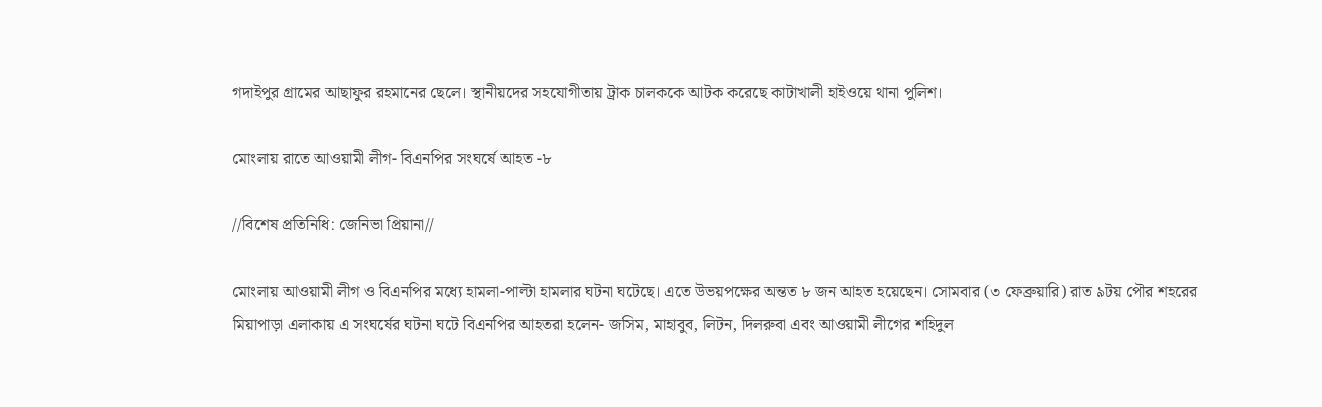গদাইপুর গ্রামের আছাফুর রহমানের ছেলে। স্থানীয়দের সহযোগীতায় ট্রাক চালককে আটক করেছে কাটাখালী হাইওয়ে থানা পুলিশ।

মোংলায় রাতে আওয়ামী লীগ- বিএনপির সংঘর্ষে আহত -৮

//বিশেষ প্রতিনিধি: জেনিভা প্রিয়ানা//

মোংলায় আওয়ামী লীগ ও বিএনপির মধ্যে হামলা-পাল্টা হামলার ঘটনা ঘটেছে। এতে উভয়পক্ষের অন্তত ৮ জন আহত হয়েছেন। সোমবার (৩ ফেব্রুয়ারি) রাত ৯টয় পৌর শহরের মিয়াপাড়া এলাকায় এ সংঘর্ষের ঘটনা ঘটে বিএনপির আহতরা হলেন- জসিম, মাহাবুব, লিটন, দিলরুবা এবং আওয়ামী লীগের শহিদুল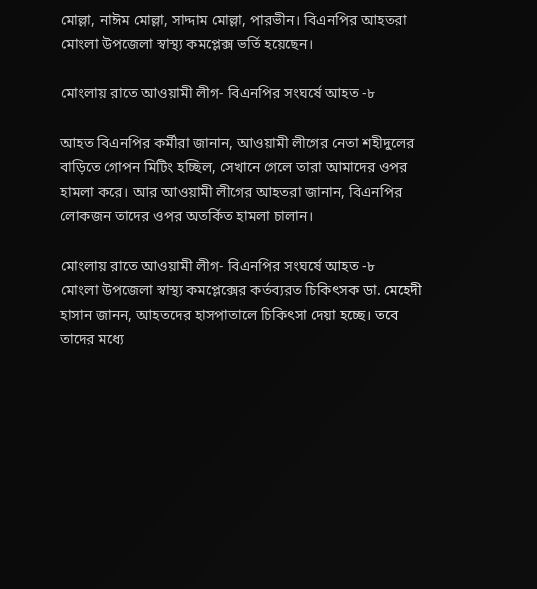মোল্লা, নাঈম মোল্লা, সাদ্দাম মোল্লা, পারভীন। বিএনপির আহতরা মোংলা উপজেলা স্বাস্থ্য কমপ্লেক্স ভর্তি হয়েছেন।

মোংলায় রাতে আওয়ামী লীগ- বিএনপির সংঘর্ষে আহত -৮

আহত বিএনপির কর্মীরা জানান, আওয়ামী লীগের নেতা শহীদুলের বাড়িতে গোপন মিটিং হচ্ছিল, সেখানে গেলে তারা আমাদের ওপর হামলা করে। আর আওয়ামী লীগের আহতরা জানান, বিএনপির লোকজন তাদের ওপর অতর্কিত হামলা চালান।

মোংলায় রাতে আওয়ামী লীগ- বিএনপির সংঘর্ষে আহত -৮
মোংলা উপজেলা স্বাস্থ্য কমপ্লেক্সের কর্তব্যরত চিকিৎসক ডা. মেহেদী হাসান জানন, আহতদের হাসপাতালে চিকিৎসা দেয়া হচ্ছে। তবে তাদের মধ্যে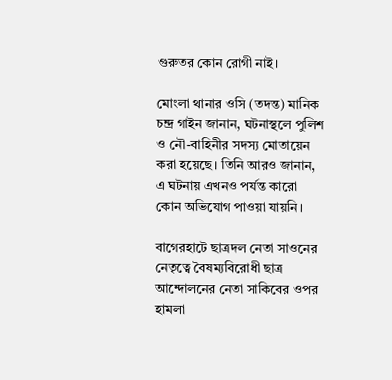গুরুতর কোন রোগী নাই।

মোংলা থানার ওসি (তদন্ত) মানিক চন্দ্র গাইন জানান, ঘটনাস্থলে পুলিশ ও নৌ-বাহিনীর সদস্য মোতায়েন করা হয়েছে। তিনি আরও জানান, এ ঘটনায় এখনও পর্যন্ত কারো কোন অভিযোগ পাওয়া যায়নি।

বাগেরহাটে ছাত্রদল নেতা সাওনের নেতৃত্বে বৈষম্যবিরোধী ছাত্র আন্দোলনের নেতা সাকিবের ওপর হামলা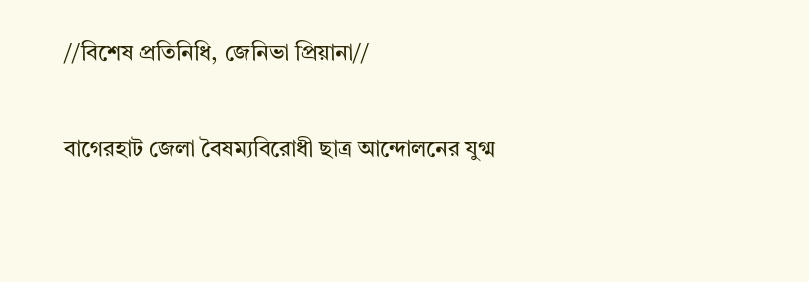//বিশেষ প্রতিনিধি, জেনিভা প্রিয়ানা//

বাগেরহাট জেলা বৈষম্যবিরোধী ছাত্র আন্দোলনের যুগ্ম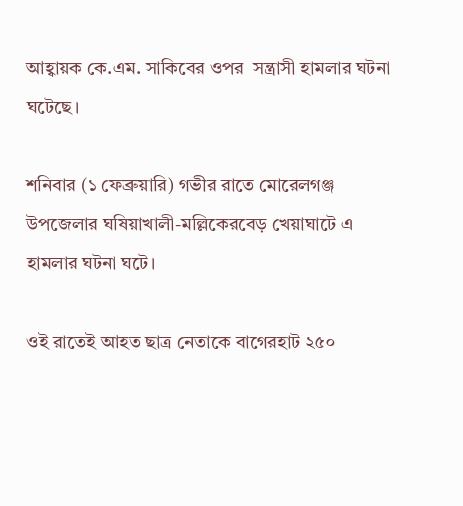আহ্বায়ক কে.এম. সাকিবের ওপর  সন্ত্রাসী হামলার ঘটনা ঘটেছে।

শনিবার (১ ফেব্রুয়ারি) গভীর রাতে মোরেলগঞ্জ উপজেলার ঘষিয়াখালী-মল্লিকেরবেড় খেয়াঘাটে এ হামলার ঘটনা ঘটে।

ওই রাতেই আহত ছাত্র নেতাকে বাগেরহাট ২৫০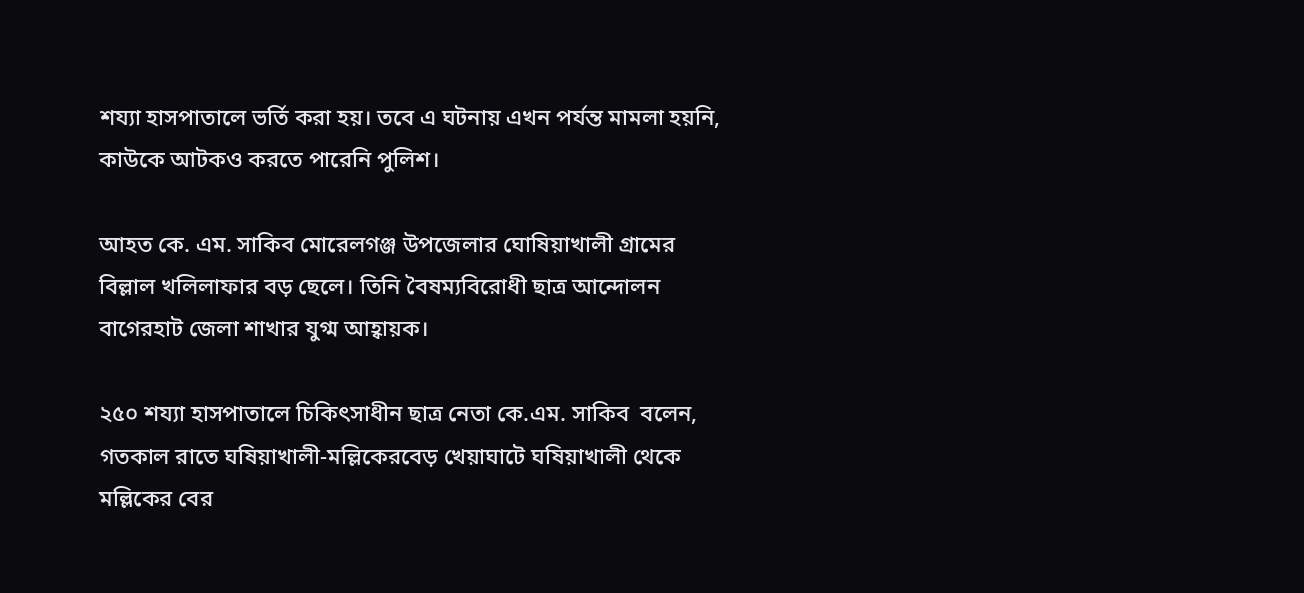শয্যা হাসপাতালে ভর্তি করা হয়। তবে এ ঘটনায় এখন পর্যন্ত মামলা হয়নি, কাউকে আটকও করতে পারেনি পুলিশ।

আহত কে. এম. সাকিব মোরেলগঞ্জ উপজেলার ঘোষিয়াখালী গ্রামের বিল্লাল খলিলাফার বড় ছেলে। তিনি বৈষম্যবিরোধী ছাত্র আন্দোলন বাগেরহাট জেলা শাখার যুগ্ম আহ্বায়ক।

২৫০ শয্যা হাসপাতালে চিকিৎসাধীন ছাত্র নেতা কে.এম. সাকিব  বলেন, গতকাল রাতে ঘষিয়াখালী-মল্লিকেরবেড় খেয়াঘাটে ঘষিয়াখালী থেকে মল্লিকের বের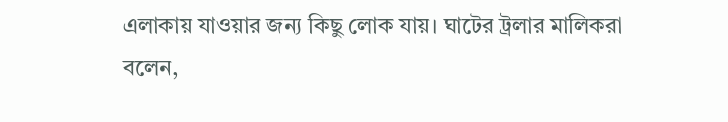এলাকায় যাওয়ার জন্য কিছু লোক যায়। ঘাটের ট্রলার মালিকরা বলেন,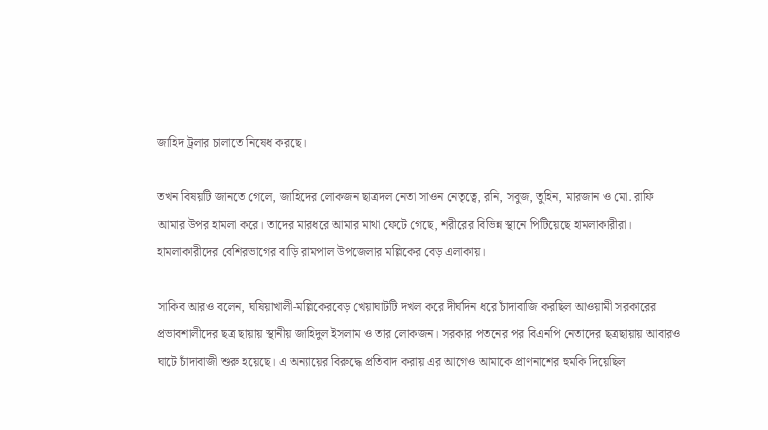জাহিদ ট্রলার চালাতে নিষেধ করছে।

তখন বিষয়টি জানতে গেলে, জাহিদের লোকজন ছাত্রদল নেতা সাওন নেতৃত্বে, রনি, সবুজ, তুহিন, মারজান ও মো. রাফি আমার উপর হামলা করে। তাদের মারধরে আমার মাথা ফেটে গেছে, শরীরের বিভিন্ন স্থানে পিটিয়েছে হামলাকারীরা। হামলাকারীদের বেশিরভাগের বাড়ি রামপাল উপজেলার মল্লিকের বেড় এলাকায়।

সাকিব আরও বলেন, ঘষিয়াখালী-মল্লিকেরবেড় খেয়াঘাটটি দখল করে দীর্ঘদিন ধরে চাঁদাবাজি করছিল আওয়ামী সরকারের প্রভাবশালীদের ছত্র ছায়ায় স্থানীয় জাহিদুল ইসলাম ও তার লোকজন। সরকার পতনের পর বিএনপি নেতাদের ছত্রছায়ায় আবারও ঘাটে চাঁদাবাজী শুরু হয়েছে। এ অন্যায়ের বিরুদ্ধে প্রতিবাদ করায় এর আগেও আমাকে প্রাণনাশের হুমকি দিয়েছিল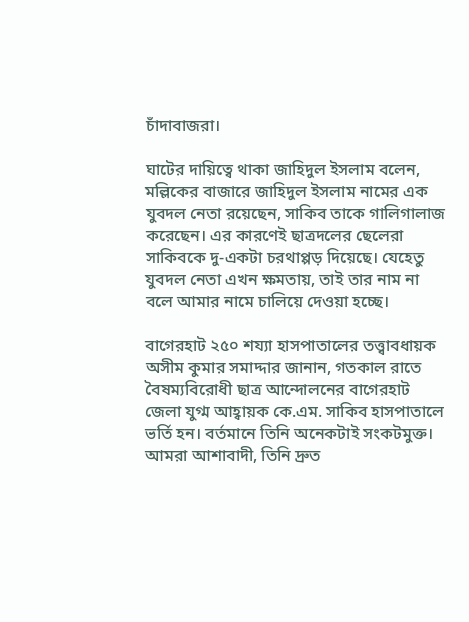চাঁদাবাজরা।

ঘাটের দায়িত্বে থাকা জাহিদুল ইসলাম বলেন, মল্লিকের বাজারে জাহিদুল ইসলাম নামের এক যুবদল নেতা রয়েছেন, সাকিব তাকে গালিগালাজ করেছেন। এর কারণেই ছাত্রদলের ছেলেরা সাকিবকে দু-একটা চরথাপ্পড় দিয়েছে। যেহেতু যুবদল নেতা এখন ক্ষমতায়, তাই তার নাম না বলে আমার নামে চালিয়ে দেওয়া হচ্ছে।

বাগেরহাট ২৫০ শয্যা হাসপাতালের তত্ত্বাবধায়ক অসীম কুমার সমাদ্দার জানান, গতকাল রাতে বৈষম্যবিরোধী ছাত্র আন্দোলনের বাগেরহাট জেলা যুগ্ম আহ্বায়ক কে.এম. সাকিব হাসপাতালে ভর্তি হন। বর্তমানে তিনি অনেকটাই সংকটমুক্ত। আমরা আশাবাদী, তিনি দ্রুত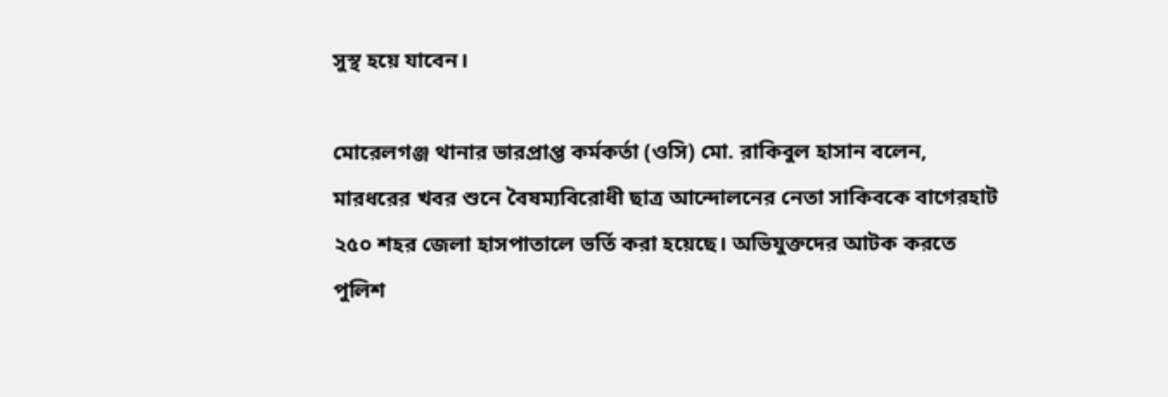সুস্থ হয়ে যাবেন।

মোরেলগঞ্জ থানার ভারপ্রাপ্ত কর্মকর্তা (ওসি) মো. রাকিবুল হাসান বলেন, মারধরের খবর শুনে বৈষম্যবিরোধী ছাত্র আন্দোলনের নেতা সাকিবকে বাগেরহাট ২৫০ শহর জেলা হাসপাতালে ভর্তি করা হয়েছে। অভিযুক্তদের আটক করতে পুলিশ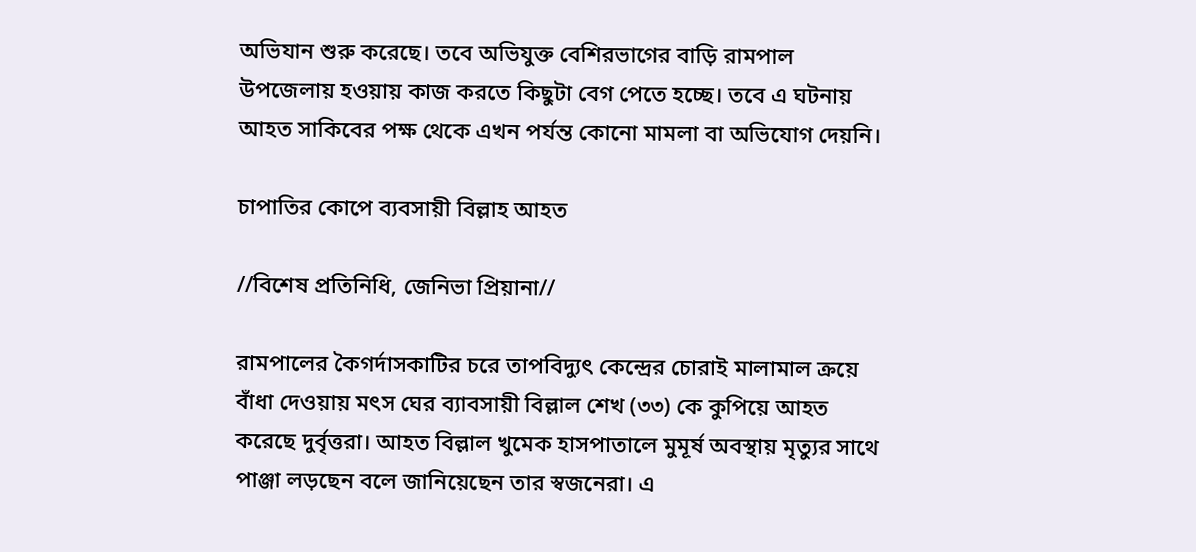অভিযান শুরু করেছে। তবে অভিযুক্ত বেশিরভাগের বাড়ি রামপাল উপজেলায় হওয়ায় কাজ করতে কিছুটা বেগ পেতে হচ্ছে। তবে এ ঘটনায় আহত সাকিবের পক্ষ থেকে এখন পর্যন্ত কোনো মামলা বা অভিযোগ দেয়নি।

চাপাতির কোপে ব্যবসায়ী বিল্লাহ আহত

//বিশেষ প্রতিনিধি, জেনিভা প্রিয়ানা//

রামপালের কৈগর্দাসকাটির চরে তাপবিদ্যুৎ কেন্দ্রের চোরাই মালামাল ক্রয়ে বাঁধা দেওয়ায় মৎস ঘের ব্যাবসায়ী বিল্লাল শেখ (৩৩) কে কুপিয়ে আহত করেছে দুর্বৃত্তরা। আহত বিল্লাল খুমেক হাসপাতালে মুমূর্ষ অবস্থায় মৃত্যুর সাথে পাঞ্জা লড়ছেন বলে জানিয়েছেন তার স্বজনেরা। এ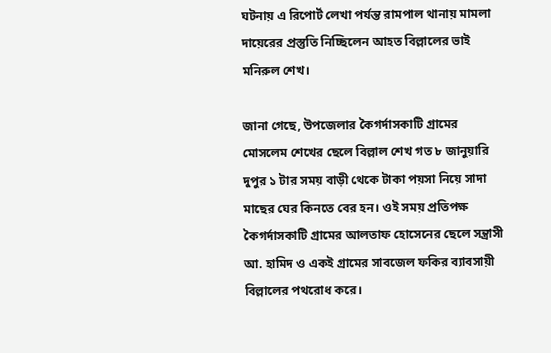ঘটনায় এ রিপোর্ট লেখা পর্যন্ত রামপাল থানায় মামলা দায়েরের প্রস্তুতি নিচ্ছিলেন আহত বিল্লালের ভাই মনিরুল শেখ।

জানা গেছে, উপজেলার কৈগর্দাসকাটি গ্রামের মোসলেম শেখের ছেলে বিল্লাল শেখ গত ৮ জানুয়ারি দুপুর ১ টার সময় বাড়ী থেকে টাকা পয়সা নিয়ে সাদা মাছের ঘের কিনতে বের হন। ওই সময় প্রতিপক্ষ কৈগর্দাসকাটি গ্রামের আলতাফ হোসেনের ছেলে সন্ত্রাসী আ. হামিদ ও একই গ্রামের সাবজেল ফকির ব্যাবসায়ী বিল্লালের পথরোধ করে।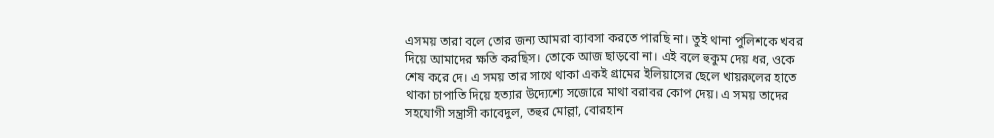এসময় তারা বলে তোর জন্য আমরা ব্যাবসা করতে পারছি না। তুই থানা পুলিশকে খবর দিয়ে আমাদের ক্ষতি করছিস। তোকে আজ ছাড়বো না। এই বলে হুকুম দেয় ধর, ওকে শেষ করে দে। এ সময় তার সাথে থাকা একই গ্রামের ইলিয়াসের ছেলে খায়রুলের হাতে থাকা চাপাতি দিয়ে হত্যার উদ্যেশ্যে সজোরে মাথা বরাবর কোপ দেয়। এ সময় তাদের সহযোগী সন্ত্রাসী কাবেদুল, তহুর মোল্লা, বোরহান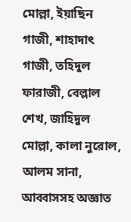মোল্লা, ইয়াছিন গাজী, শাহাদাৎ গাজী, তহিদুল ফারাজী, বেল্লাল শেখ, জাহিদুল মোল্লা, কালা নুরোল, আলম সানা, আব্বাসসহ অজ্ঞাত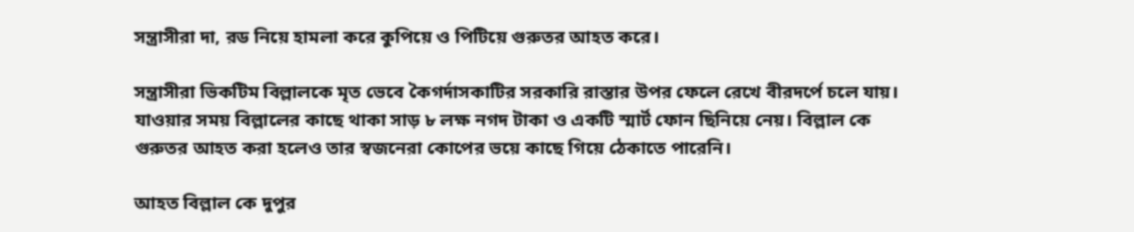সন্ত্রাসীরা দা, রড নিয়ে হামলা করে কুপিয়ে ও পিটিয়ে গুরুতর আহত করে।

সন্ত্রাসীরা ভিকটিম বিল্লালকে মৃত ভেবে কৈগর্দাসকাটির সরকারি রাস্তার উপর ফেলে রেখে বীরদর্পে চলে যায়। যাওয়ার সময় বিল্লালের কাছে থাকা সাড় ৮ লক্ষ নগদ টাকা ও একটি স্মার্ট ফোন ছিনিয়ে নেয়। বিল্লাল কে গুরুতর আহত করা হলেও তার স্বজনেরা কোপের ভয়ে কাছে গিয়ে ঠেকাতে পারেনি।

আহত বিল্লাল কে দুপুর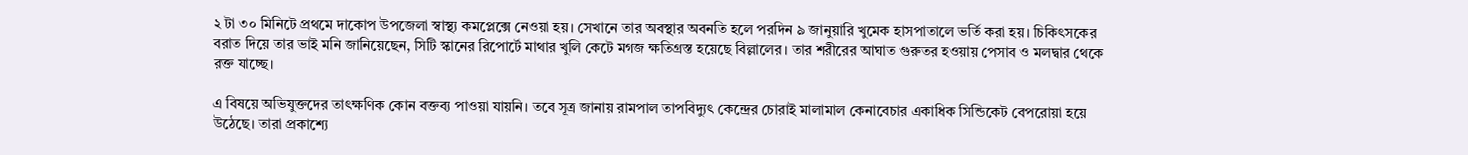২ টা ৩০ মিনিটে প্রথমে দাকোপ উপজেলা স্বাস্থ্য কমপ্লেক্সে নেওয়া হয়। সেখানে তার অবস্থার অবনতি হলে পরদিন ৯ জানুয়ারি খুমেক হাসপাতালে ভর্তি করা হয়। চিকিৎসকের বরাত দিয়ে তার ভাই মনি জানিয়েছেন, সিটি স্কানের রিপোর্টে মাথার খুলি কেটে মগজ ক্ষতিগ্রস্ত হয়েছে বিল্লালের। তার শরীরের আঘাত গুরুতর হওয়ায় পেসাব ও মলদ্বার থেকে রক্ত যাচ্ছে।

এ বিষয়ে অভিযুক্তদের তাৎক্ষণিক কোন বক্তব্য পাওয়া যায়নি। তবে সূত্র জানায় রামপাল তাপবিদ্যুৎ কেন্দ্রের চোরাই মালামাল কেনাবেচার একাধিক সিন্ডিকেট বেপরোয়া হয়ে উঠেছে। তারা প্রকাশ্যে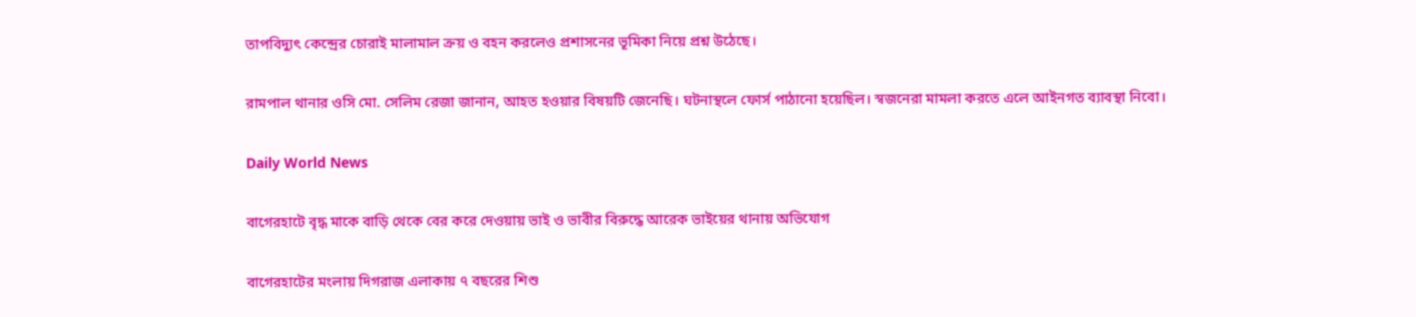তাপবিদ্যুৎ কেন্দ্রের চোরাই মালামাল ক্রয় ও বহন করলেও প্রশাসনের ভূমিকা নিয়ে প্রশ্ন উঠেছে।

রামপাল থানার ওসি মো. সেলিম রেজা জানান, আহত হওয়ার বিষয়টি জেনেছি। ঘটনাস্থলে ফোর্স পাঠানো হয়েছিল। স্বজনেরা মামলা করতে এলে আইনগত ব্যাবস্থা নিবো।

Daily World News

বাগেরহাটে বৃদ্ধ মাকে বাড়ি থেকে বের করে দেওয়ায় ভাই ও ভাবীর বিরুদ্ধে আরেক ভাইয়ের থানায় অভিযোগ

বাগেরহাটের মংলায় দিগরাজ এলাকায় ৭ বছরের শিশু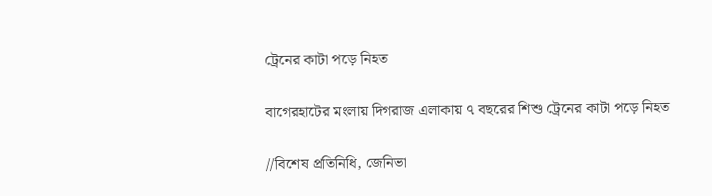ট্রেনের কাটা পড়ে নিহত

বাগেরহাটের মংলায় দিগরাজ এলাকায় ৭ বছরের শিশু ট্রেনের কাটা পড়ে নিহত

//বিশেষ প্রতিনিধি, জেনিভা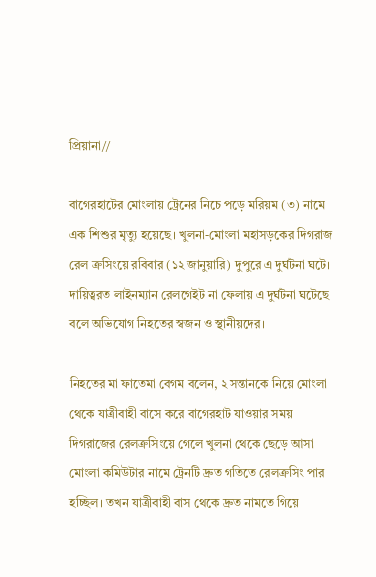প্রিয়ানা//

বাগেরহাটের মোংলায় ট্রেনের নিচে পড়ে মরিয়ম (৩) নামে এক শিশুর মৃত্যু হয়েছে। খুলনা-মোংলা মহাসড়কের দিগরাজ রেল ক্রসিংয়ে রবিবার (১২ জানুয়ারি) দুপুরে এ দুর্ঘটনা ঘটে। দায়িত্বরত লাইনম্যান রেলগেইট না ফেলায় এ দুর্ঘটনা ঘটেছে বলে অভিযোগ নিহতের স্বজন ও স্থানীয়দের।

নিহতের মা ফাতেমা বেগম বলেন, ২ সন্তানকে নিয়ে মোংলা থেকে যাত্রীবাহী বাসে করে বাগেরহাট যাওয়ার সময় দিগরাজের রেলক্রসিংয়ে গেলে খুলনা থেকে ছেড়ে আসা মোংলা কমিউটার নামে ট্রেনটি দ্রুত গতিতে রেলক্রসিং পার হচ্ছিল। তখন যাত্রীবাহী বাস থেকে দ্রুত নামতে গিয়ে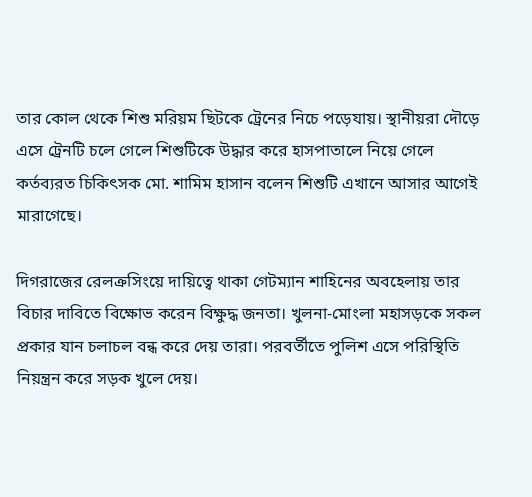তার কোল থেকে শিশু মরিয়ম ছিটকে ট্রেনের নিচে পড়েযায়। স্থানীয়রা দৌড়ে এসে ট্রেনটি চলে গেলে শিশুটিকে উদ্ধার করে হাসপাতালে নিয়ে গেলে কর্তব্যরত চিকিৎসক মো. শামিম হাসান বলেন শিশুটি এখানে আসার আগেই মারাগেছে।

দিগরাজের রেলক্রসিংয়ে দায়িত্বে থাকা গেটম্যান শাহিনের অবহেলায় তার বিচার দাবিতে বিক্ষোভ করেন বিক্ষুদ্ধ জনতা। খুলনা-মোংলা মহাসড়কে সকল প্রকার যান চলাচল বন্ধ করে দেয় তারা। পরবর্তীতে পুলিশ এসে পরিস্থিতি নিয়ন্ত্রন করে সড়ক খুলে দেয়।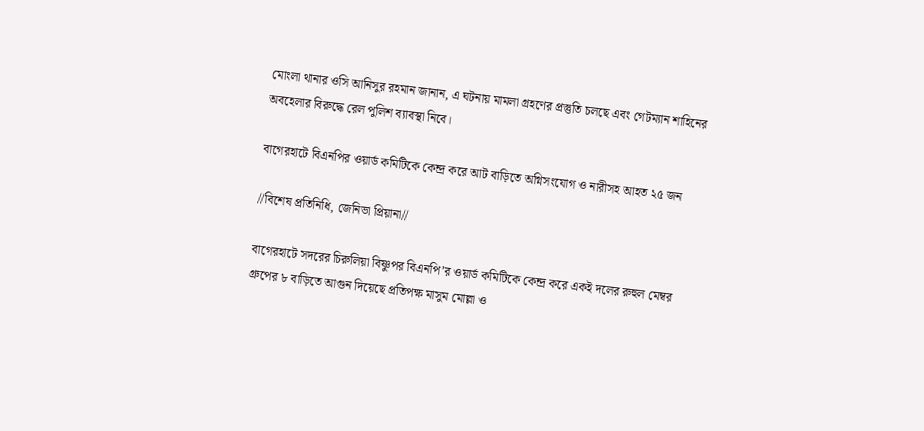মোংলা থানার ওসি আনিসুর রহমান জানান, এ ঘটনায় মামলা গ্রহণের প্রস্তুতি চলছে এবং গেটম্যান শাহিনের অবহেলার বিরুদ্ধে রেল পুলিশ ব্যাবস্থা নিবে।

বাগেরহাটে বিএনপির ওয়ার্ড কমিটিকে কেন্দ্র করে আট বাড়িতে অগ্নিসংযোগ ও নারীসহ আহত ২৫ জন

//বিশেষ প্রতিনিধি, জেনিভা প্রিয়ানা//

বাগেরহাটে সদরের চিরুলিয়া বিষ্ণুপর বিএনপি’র ওয়ার্ড কমিটিকে কেন্দ্র করে একই দলের রুহুল মেম্বর গ্রুপের ৮ বাড়িতে আগুন দিয়েছে প্রতিপক্ষ মাসুম মোল্লা ও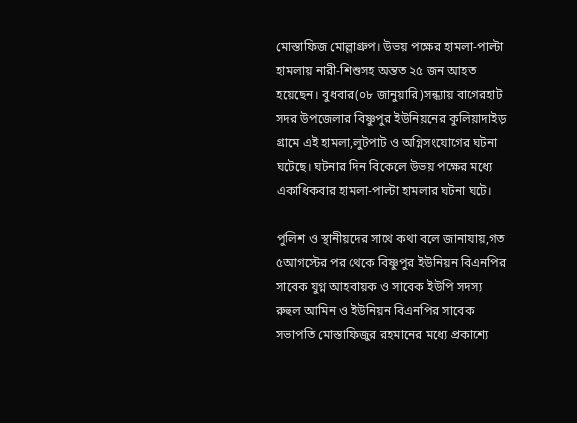মোস্তাফিজ মোল্লাগ্রুপ। উভয় পক্ষের হামলা-পাল্টা হামলায় নারী-শিশুসহ অন্তত ২৫ জন আহত হয়েছেন। বুধবার(০৮ জানুয়ারি)সন্ধ্যায় বাগেরহাট সদর উপজেলার বিষ্ণুপুর ইউনিয়নের কুলিয়াদাইড় গ্রামে এই হামলা,লুটপাট ও অগ্নিসংযোগের ঘটনা ঘটেছে। ঘটনার দিন বিকেলে উভয় পক্ষের মধ্যে একাধিকবার হামলা-পাল্টা হামলার ঘটনা ঘটে।

পুলিশ ও স্থানীয়দের সাথে কথা বলে জানাযায়,গত ৫আগস্টের পর থেকে বিষ্ণুপুর ইউনিয়ন বিএনপির সাবেক যুগ্ন আহবায়ক ও সাবেক ইউপি সদস্য রুহুল আমিন ও ইউনিয়ন বিএনপির সাবেক সভাপতি মোস্তাফিজুর রহমানের মধ্যে প্রকাশ্যে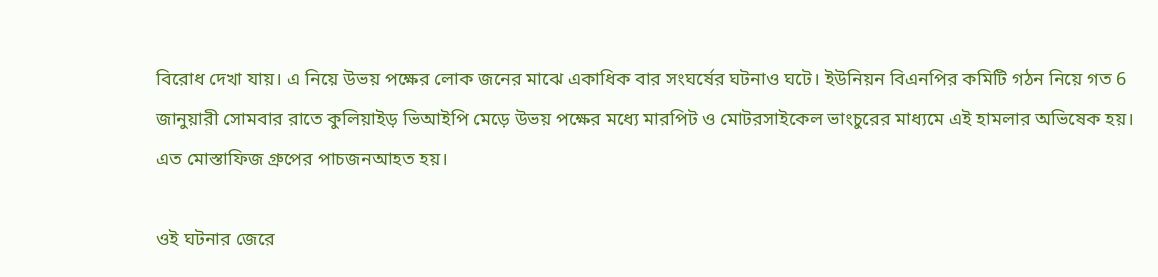বিরোধ দেখা যায়। এ নিয়ে উভয় পক্ষের লোক জনের মাঝে একাধিক বার সংঘর্ষের ঘটনাও ঘটে। ইউনিয়ন বিএনপির কমিটি গঠন নিয়ে গত 6 জানুয়ারী সোমবার রাতে কুলিয়াইড় ভিআইপি মেড়ে উভয় পক্ষের মধ্যে মারপিট ও মোটরসাইকেল ভাংচুরের মাধ্যমে এই হামলার অভিষেক হয়। এত মোস্তাফিজ গ্রুপের পাচজনআহত হয়।

ওই ঘটনার জেরে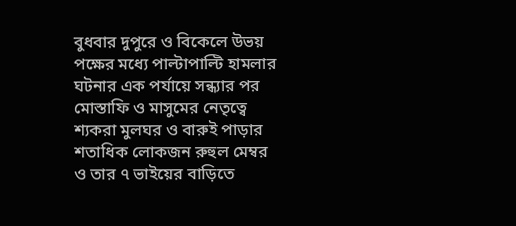বুধবার দুপুরে ও বিকেলে উভয় পক্ষের মধ্যে পাল্টাপাল্টি হামলার ঘটনার এক পর্যায়ে সন্ধ্যার পর মোস্তাফি ও মাসুমের নেতৃত্বে শ্যকরা মুলঘর ও বারুই পাড়ার শতাধিক লোকজন রুহুল মেম্বর ও তার ৭ ভাইয়ের বাড়িতে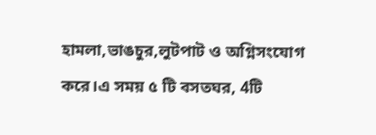হামলা,ভাঙচুর,লুটপাট ও অগ্নিসংযোগ করে।এ সময় ৫ টি বসতঘর, 4টি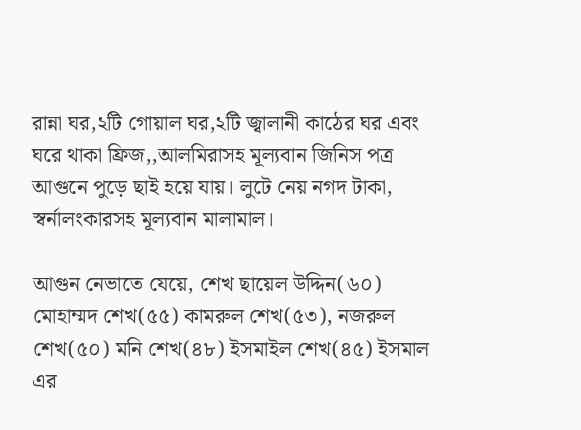রান্না ঘর,২টি গোয়াল ঘর,২টি জ্বালানী কাঠের ঘর এবং ঘরে থাকা ফ্রিজ,,আলমিরাসহ মূল্যবান জিনিস পত্র আগুনে পুড়ে ছাই হয়ে যায়। লুটে নেয় নগদ টাকা, স্বর্নালংকারসহ মূল্যবান মালামাল।

আগুন নেভাতে যেয়ে, শেখ ছায়েল উদ্দিন(৬০) মোহাম্মদ শেখ(৫৫) কামরুল শেখ(৫৩), নজরুল শেখ(৫০) মনি শেখ(৪৮) ইসমাইল শেখ(৪৫) ইসমাল এর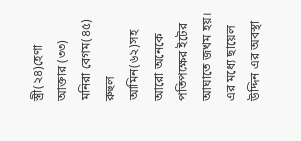স্ত্রী(২৪)হেণা আক্তার (৩৩) মনিরা বেগম(৪৫) রুহুল আমিন(৬২)সহ আরো অনেকে পতিপক্ষের ইটের আঘাতে জখম হয়। এর মধ্যে ছায়েল উদ্দিন এর অবস্থা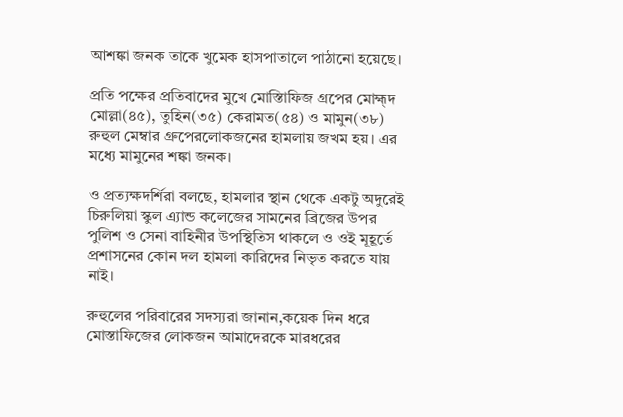আশঙ্কা জনক তাকে খুমেক হাসপাতালে পাঠানো হয়েছে।

প্রতি পক্ষের প্রতিবাদের মুখে মোস্তিাফিজ গ্রপের মোহ্ম্দ মোল্লা(৪৫), তুহিন(৩৫) কেরামত(৫৪) ও মামুন(৩৮) রুহুল মেম্বার গ্রুপেরলোকজনের হামলায় জখম হয়। এর মধ্যে মামুনের শঙ্কা জনক।

ও প্রত্যক্ষদর্শিরা বলছে, হামলার স্থান থেকে একটু অদুরেই চিরুলিয়া স্কুল এ্যান্ড কলেজের সামনের ব্রিজের উপর পুলিশ ও সেনা বাহিনীর উপস্থিতিস থাকলে ও ওই মূহূর্তে প্রশাসনের কোন দল হামলা কারিদের নিভৃত করতে যায় নাই।

রুহুলের পরিবারের সদস্যরা জানান,কয়েক দিন ধরে মোস্তাফিজের লোকজন আমাদেরকে মারধরের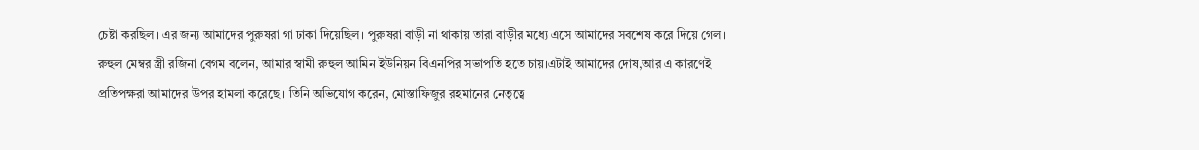চেষ্টা করছিল। এর জন্য আমাদের পুরুষরা গা ঢাকা দিয়েছিল। পুরুষরা বাড়ী না থাকায় তারা বাড়ীর মধ্যে এসে আমাদের সবশেষ করে দিয়ে গেল। রুহুল মেম্বর স্ত্রী রজিনা বেগম বলেন, আমার স্বামী রুহুল আমিন ইউনিয়ন বিএনপির সভাপতি হতে চায়।এটাই আমাদের দোষ,আর এ কারণেই প্রতিপক্ষরা আমাদের উপর হামলা করেছে। তিনি অভিযোগ করেন, মোস্তাফিজুর রহমানের নেতৃত্বে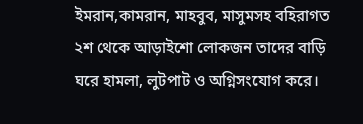ইমরান,কামরান, মাহবুব, মাসুমসহ বহিরাগত ২শ থেকে আড়াইশো লোকজন তাদের বাড়ি ঘরে হামলা, লুটপাট ও অগ্নিসংযোগ করে।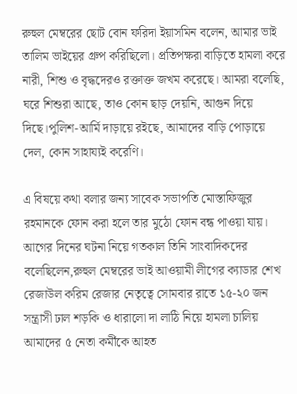রুহুল মেম্বরের ছোট বোন ফরিদা ইয়াসমিন বলেন, আমার ভাই তালিম ভাইয়ের গ্রুপ করিছিলো। প্রতিপক্ষরা বাড়িতে হামলা করে নারী, শিশু ও বৃদ্ধদেরও রক্তাক্ত জখম করেছে। আমরা বলেছি, ঘরে শিশুরা আছে, তাও কোন ছাড় দেয়নি, আগুন দিয়ে দিছে।পুলিশ-আর্মি দাড়ায়ে রইছে, আমাদের বাড়ি পোড়ায়ে দেল, কোন সাহায্যই করেণি।

এ বিষয়ে কথা বলার জন্য সাবেক সভাপতি মোস্তাফিজুর রহমানকে ফোন করা হলে তার মুঠো ফোন বন্ধ পাওয়া যায়। আগের দিনের ঘটনা নিয়ে গতকাল তিনি সাংবাদিকদের বলেছিলেন,রুহুল মেম্বরের ভাই আওয়ামী লীগের ক্যাডার শেখ রেজাউল করিম রেজার নেতৃত্বে সোমবার রাতে ১৫-২০ জন সন্ত্রাসী ঢাল শড়কি ও ধারালো দা লাঠি নিয়ে হামলা চালিয় আমাদের ৫ নেতা কর্মীকে আহত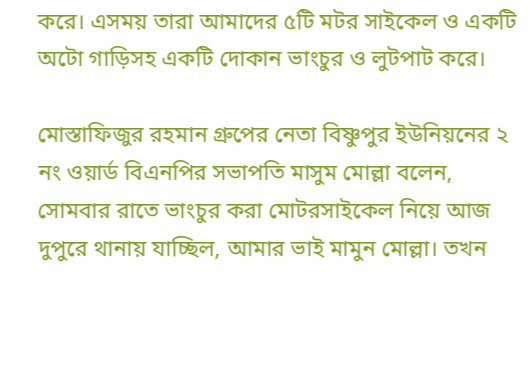করে। এসময় তারা আমাদের ৫টি মটর সাইকেল ও একটি অটো গাড়িসহ একটি দোকান ভাংচুর ও লুটপাট করে।

মোস্তাফিজুর রহমান গ্রুপের নেতা বিষ্ণুপুর ইউনিয়নের ২ নং ওয়ার্ড বিএনপির সভাপতি মাসুম মোল্লা বলেন, সোমবার রাতে ভাংচুর করা মোটরসাইকেল নিয়ে আজ দুপুরে থানায় যাচ্ছিল, আমার ভাই মামুন মোল্লা। তখন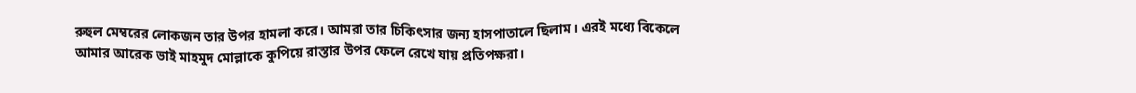রুহুল মেম্বরের লোকজন তার উপর হামলা করে। আমরা তার চিকিৎসার জন্য হাসপাতালে ছিলাম। এরই মধ্যে বিকেলে আমার আরেক ভাই মাহমুদ মোল্লাকে কুপিয়ে রাস্তার উপর ফেলে রেখে যায় প্রতিপক্ষরা।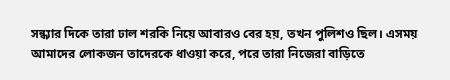সন্ধ্যার দিকে তারা ঢাল শরকি নিয়ে আবারও বের হয়, তখন পুলিশও ছিল। এসময় আমাদের লোকজন তাদেরকে ধাওয়া করে, পরে তারা নিজেরা বাড়িতে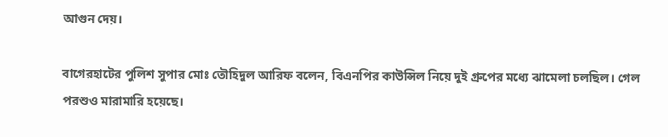আগুন দেয়।

বাগেরহাটের পুলিশ সুপার মোঃ তৌহিদুল আরিফ বলেন, বিএনপির কাউন্সিল নিয়ে দুই গ্রুপের মধ্যে ঝামেলা চলছিল। গেল পরশুও মারামারি হয়েছে।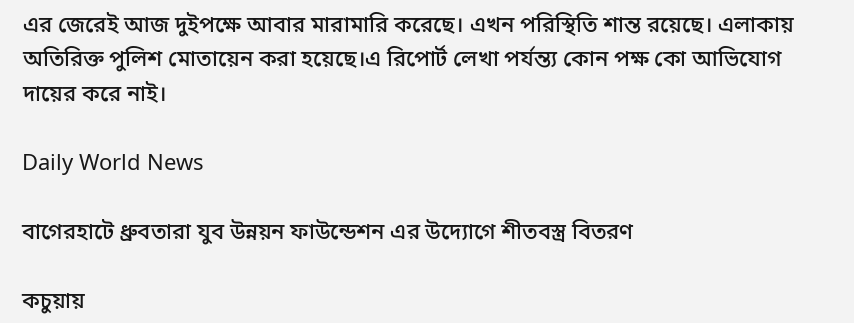এর জেরেই আজ দুইপক্ষে আবার মারামারি করেছে। এখন পরিস্থিতি শান্ত রয়েছে। এলাকায় অতিরিক্ত পুলিশ মোতায়েন করা হয়েছে।এ রিপোর্ট লেখা পর্যন্ত্য কোন পক্ষ কো আভিযোগ দায়ের করে নাই।

Daily World News

বাগেরহাটে ধ্রুবতারা যুব উন্নয়ন ফাউন্ডেশন এর উদ্যোগে শীতবস্ত্র বিতরণ

কচুয়ায়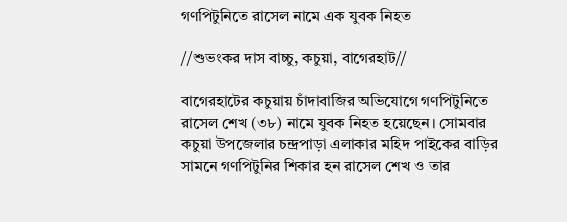গণপিটুনিতে রাসেল নামে এক যুবক নিহত

//শুভংকর দাস বাচ্চু, কচুয়া, বাগেরহাট//

বাগেরহাটের কচুয়ায় চাঁদাবাজির অভিযোগে গণপিটুনিতে রাসেল শেখ (৩৮) নামে যুবক নিহত হয়েছেন। সোমবার কচুয়া উপজেলার চন্দ্রপাড়া এলাকার মহিদ পাইকের বাড়ির সামনে গণপিটুনির শিকার হন রাসেল শেখ ও তার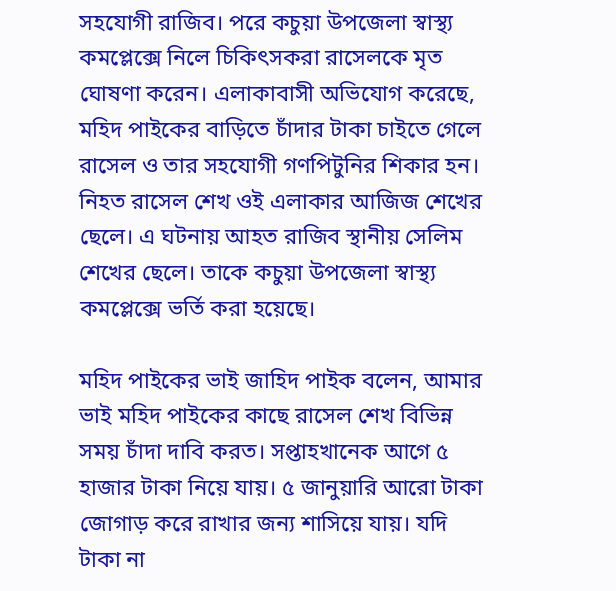সহযোগী রাজিব। পরে কচুয়া উপজেলা স্বাস্থ্য কমপ্লেক্সে নিলে চিকিৎসকরা রাসেলকে মৃত ঘোষণা করেন। এলাকাবাসী অভিযোগ করেছে, মহিদ পাইকের বাড়িতে চাঁদার টাকা চাইতে গেলে রাসেল ও তার সহযোগী গণপিটুনির শিকার হন। নিহত রাসেল শেখ ওই এলাকার আজিজ শেখের ছেলে। এ ঘটনায় আহত রাজিব স্থানীয় সেলিম শেখের ছেলে। তাকে কচুয়া উপজেলা স্বাস্থ্য কমপ্লেক্সে ভর্তি করা হয়েছে।

মহিদ পাইকের ভাই জাহিদ পাইক বলেন, আমার ভাই মহিদ পাইকের কাছে রাসেল শেখ বিভিন্ন সময় চাঁদা দাবি করত। সপ্তাহখানেক আগে ৫ হাজার টাকা নিয়ে যায়। ৫ জানুয়ারি আরো টাকা জোগাড় করে রাখার জন্য শাসিয়ে যায়। যদি টাকা না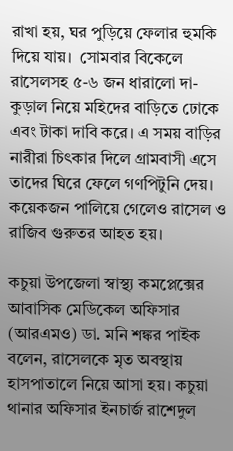রাখা হয়, ঘর পুড়িয়ে ফেলার হুমকি দিয়ে যায়।  সোমবার বিকেলে রাসেলসহ ৫-৬ জন ধারালো দা-কুড়াল নিয়ে মহিদের বাড়িতে ঢোকে এবং টাকা দাবি করে। এ সময় বাড়ির নারীরা চিৎকার দিলে গ্রামবাসী এসে তাদের ঘিরে ফেলে গণপিটুনি দেয়। কয়েকজন পালিয়ে গেলেও রাসেল ও রাজিব গুরুতর আহত হয়।

কচুয়া উপজেলা স্বাস্থ্য কমপ্লেক্সের আবাসিক মেডিকেল অফিসার (আরএমও) ডা. মনি শঙ্কর পাইক বলেন, রাসেলকে মৃত অবস্থায় হাসপাতালে নিয়ে আসা হয়। কচুয়া থানার অফিসার ইনচার্জ রাশেদুল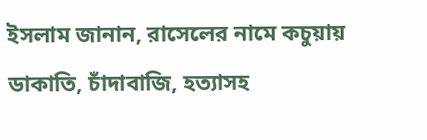ইসলাম জানান, রাসেলের নামে কচুয়ায় ডাকাতি, চাঁদাবাজি, হত্যাসহ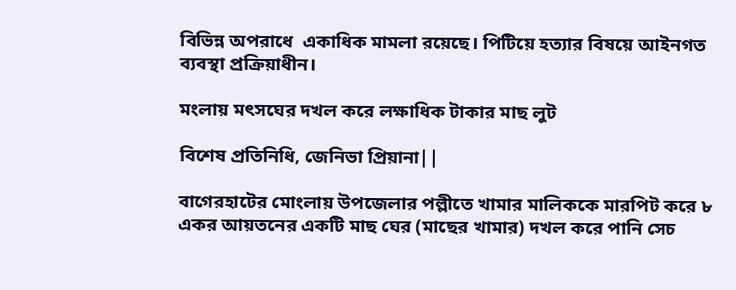বিভিন্ন অপরাধে  একাধিক মামলা রয়েছে। পিটিয়ে হত্যার বিষয়ে আইনগত ব্যবস্থা প্রক্রিয়াধীন।

মংলায় মৎসঘের দখল করে লক্ষাধিক টাকার মাছ লুট

বিশেষ প্রতিনিধি, জেনিভা প্রিয়ানা||

বাগেরহাটের মোংলায় উপজেলার পল্লীতে খামার মালিককে মারপিট করে ৮ একর আয়তনের একটি মাছ ঘের (মাছের খামার) দখল করে পানি সেচ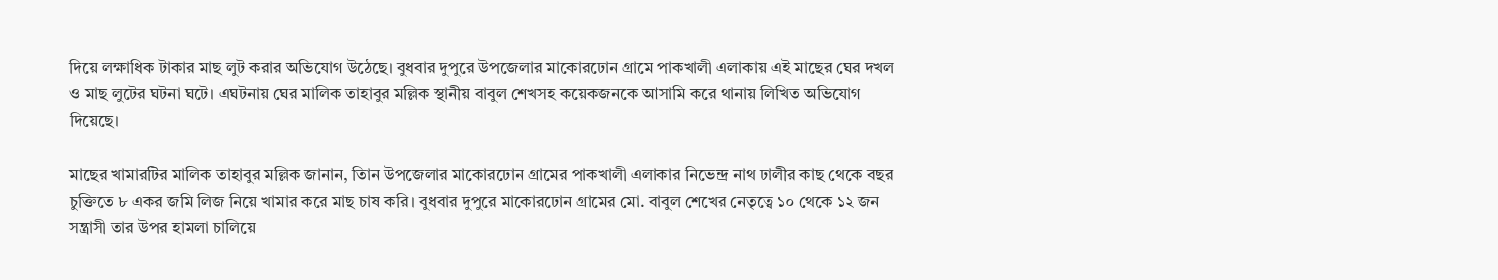দিয়ে লক্ষাধিক টাকার মাছ লুট করার অভিযোগ উঠেছে। বুধবার দুপুরে উপজেলার মাকোরঢোন গ্রামে পাকখালী এলাকায় এই মাছের ঘের দখল ও মাছ লুটের ঘটনা ঘটে। এঘটনায় ঘের মালিক তাহাবুর মল্লিক স্থানীয় বাবুল শেখসহ কয়েকজনকে আসামি করে থানায় লিখিত অভিযোগ দিয়েছে।

মাছের খামারটির মালিক তাহাবুর মল্লিক জানান, তিান উপজেলার মাকোরঢোন গ্রামের পাকখালী এলাকার নিভেন্দ্র নাথ ঢালীর কাছ থেকে বছর চুক্তিতে ৮ একর জমি লিজ নিয়ে খামার করে মাছ চাষ করি। বুধবার দুপুরে মাকোরঢোন গ্রামের মো. বাবুল শেখের নেতৃত্বে ১০ থেকে ১২ জন সন্ত্রাসী তার উপর হামলা চালিয়ে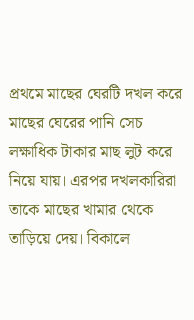প্রথমে মাছের ঘেরটি দখল করে মাছের ঘেরের পানি সেচ লক্ষাধিক টাকার মাছ লুট করে নিয়ে যায়। এরপর দখলকারিরা তাকে মাছের খামার থেকে তাড়িয়ে দেয়। বিকালে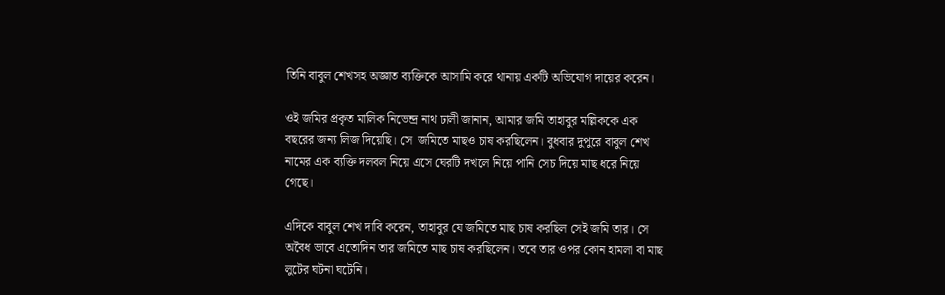তিনি বাবুল শেখসহ অজ্ঞাত ব্যক্তিকে আসামি করে থানায় একটি অভিযোগ দায়ের করেন।

ওই জমির প্রকৃত মালিক নিভেন্দ্র নাথ ঢালী জানান, আমার জমি তাহাবুর মল্লিককে এক বছরের জন্য লিজ দিয়েছি। সে  জমিতে মাছও চাষ করছিলেন। বুধবার দুপুরে বাবুল শেখ নামের এক ব্যক্তি দলবল নিয়ে এসে ঘেরটি দখলে নিয়ে পানি সেচ দিয়ে মাছ ধরে নিয়ে গেছে।

এদিকে বাবুল শেখ দাবি করেন, তাহাবুর যে জমিতে মাছ চাষ করছিল সেই জমি তার। সে অবৈধ ভাবে এতোদিন তার জমিতে মাছ চাষ করছিলেন। তবে তার ওপর কোন হামলা বা মাছ লুটের ঘটনা ঘটেনি।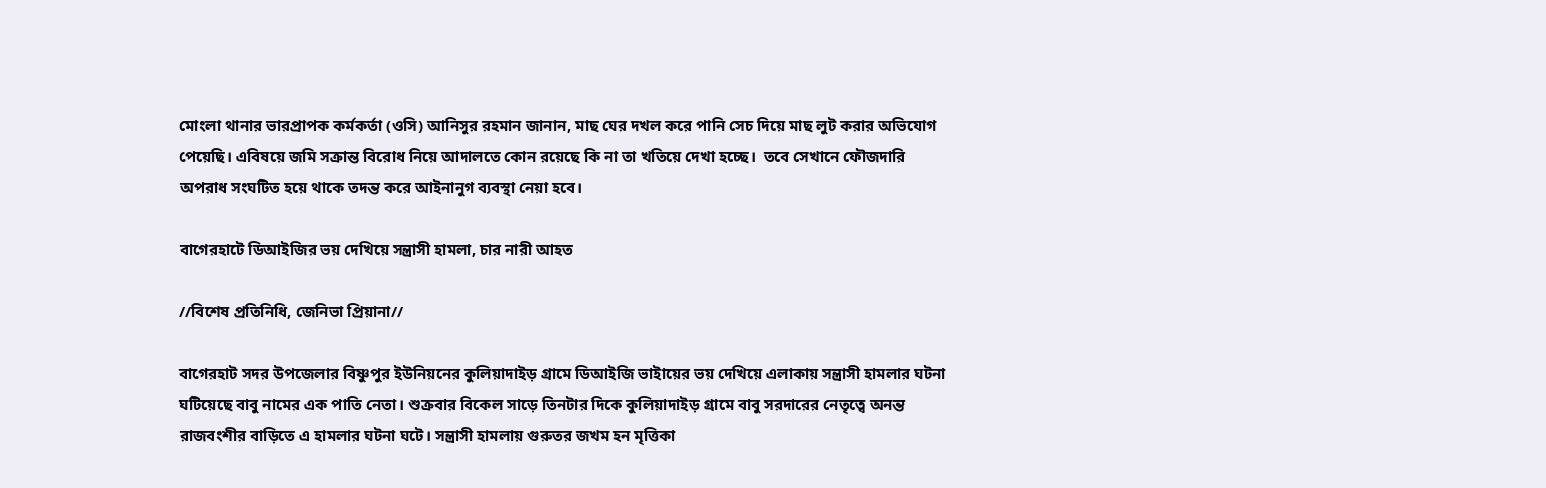মোংলা থানার ভারপ্রাপক কর্মকর্তা (ওসি) আনিসুর রহমান জানান, মাছ ঘের দখল করে পানি সেচ দিয়ে মাছ লুট করার অভিযোগ পেয়েছি। এবিষয়ে জমি সক্রান্ত বিরোধ নিয়ে আদালতে কোন রয়েছে কি না তা খতিয়ে দেখা হচ্ছে।  তবে সেখানে ফৌজদারি অপরাধ সংঘটিত হয়ে থাকে তদন্ত করে আইনানুগ ব্যবস্থা নেয়া হবে।

বাগেরহাটে ডিআইজির ভয় দেখিয়ে সন্ত্রাসী হামলা, চার নারী আহত

//বিশেষ প্রতিনিধি, জেনিভা প্রিয়ানা//

বাগেরহাট সদর উপজেলার বিষ্ণুপুর ইউনিয়নের কুলিয়াদাইড় গ্রামে ডিআইজি ভাইায়ের ভয় দেখিয়ে এলাকায় সন্ত্রাসী হামলার ঘটনা ঘটিয়েছে বাবু নামের এক পাতি নেতা। শুক্রবার বিকেল সাড়ে তিনটার দিকে কুলিয়াদাইড় গ্রামে বাবু সরদারের নেতৃত্বে অনন্ত রাজবংশীর বাড়িতে এ হামলার ঘটনা ঘটে। সন্ত্রাসী হামলায় গুরুতর জখম হন মৃত্তিকা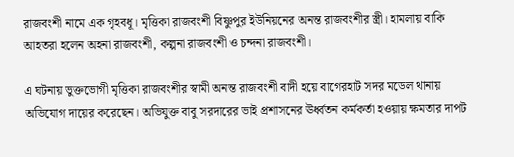রাজবংশী নামে এক গৃহবধূ। মৃত্তিকা রাজবংশী বিষ্ণুপুর ইউনিয়নের অনন্ত রাজবংশীর স্ত্রী। হামলায় বাকি আহতরা হলেন অহনা রাজবংশী, কল্পনা রাজবংশী ও চন্দনা রাজবংশী।

এ ঘটনায় ভুক্তভোগী মৃত্তিকা রাজবংশীর স্বামী অনন্ত রাজবংশী বাদী হয়ে বাগেরহাট সদর মডেল থানায় অভিযোগ দায়ের করেছেন। অভিযুক্ত বাবু সরদারের ভাই প্রশাসনের ঊর্ধ্বতন কর্মকর্তা হওয়ায় ক্ষমতার দাপট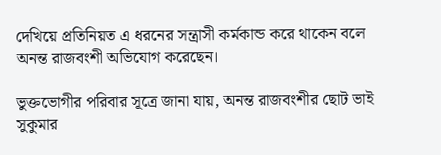দেখিয়ে প্রতিনিয়ত এ ধরনের সন্ত্রাসী কর্মকান্ড করে থাকেন বলে অনন্ত রাজবংশী অভিযোগ করেছেন।

ভুক্তভোগীর পরিবার সূত্রে জানা যায়, অনন্ত রাজবংশীর ছোট ভাই সুকুমার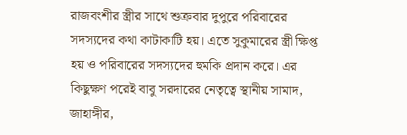রাজবংশীর স্ত্রীর সাথে শুক্রবার দুপুরে পরিবারের সদস্যদের কথা কাটাকাটি হয়। এতে সুকুমারের স্ত্রী ক্ষিপ্ত হয় ও পরিবারের সদস্যদের হুমকি প্রদান করে। এর কিছুক্ষণ পরেই বাবু সরদারের নেতৃত্বে স্থানীয় সামাদ, জাহাঙ্গীর,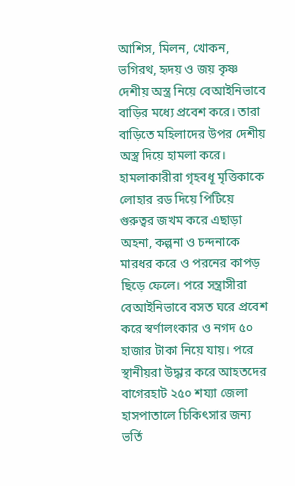আশিস, মিলন, খোকন, ভগিরথ, হৃদয় ও জয় কৃষ্ণ দেশীয় অস্ত্র নিয়ে বেআইনিভাবে বাড়ির মধ্যে প্রবেশ করে। তারা বাড়িতে মহিলাদের উপর দেশীয় অস্ত্র দিয়ে হামলা করে। হামলাকারীরা গৃহবধূ মৃত্তিকাকে লোহার রড দিয়ে পিটিয়ে গুরুত্বর জখম করে এছাড়া অহনা, কল্পনা ও চন্দনাকে মারধর করে ও পরনের কাপড় ছিড়ে ফেলে। পরে সন্ত্রাসীরা বেআইনিভাবে বসত ঘরে প্রবেশ করে স্বর্ণালংকার ও নগদ ৫০ হাজার টাকা নিয়ে যায়। পরে স্থানীয়রা উদ্ধার করে আহতদের বাগেরহাট ২৫০ শয্যা জেলা হাসপাতালে চিকিৎসার জন্য ভর্তি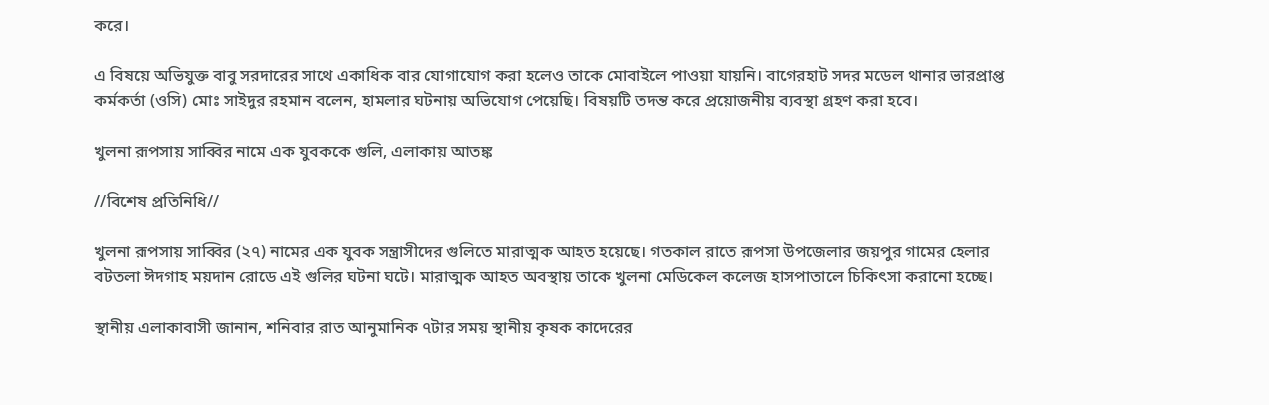করে।

এ বিষয়ে অভিযুক্ত বাবু সরদারের সাথে একাধিক বার যোগাযোগ করা হলেও তাকে মোবাইলে পাওয়া যায়নি। বাগেরহাট সদর মডেল থানার ভারপ্রাপ্ত কর্মকর্তা (ওসি) মোঃ সাইদুর রহমান বলেন, হামলার ঘটনায় অভিযোগ পেয়েছি। বিষয়টি তদন্ত করে প্রয়োজনীয় ব্যবস্থা গ্রহণ করা হবে।

খুলনা রূপসায় সাব্বির নামে এক যুবককে গুলি, এলাকায় আতঙ্ক

//বিশেষ প্রতিনিধি//

খুলনা রূপসায় সাব্বির (২৭) নামের এক যুবক সন্ত্রাসীদের গুলিতে মারাত্মক আহত হয়েছে। গতকাল রাতে রূপসা উপজেলার জয়পুর গামের হেলার বটতলা ঈদগাহ ময়দান রোডে এই গুলির ঘটনা ঘটে। মারাত্মক আহত অবস্থায় তাকে খুলনা মেডিকেল কলেজ হাসপাতালে চিকিৎসা করানো হচ্ছে।

স্থানীয় এলাকাবাসী জানান, শনিবার রাত আনুমানিক ৭টার সময় স্থানীয় কৃষক কাদেরের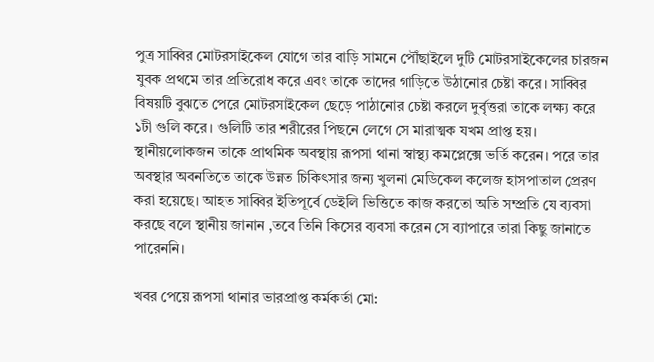পুত্র সাব্বির মোটরসাইকেল যোগে তার বাড়ি সামনে পৌঁছাইলে দুটি মোটরসাইকেলের চারজন যুবক প্রথমে তার প্রতিরোধ করে এবং তাকে তাদের গাড়িতে উঠানোর চেষ্টা করে। সাব্বির বিষয়টি বুঝতে পেরে মোটরসাইকেল ছেড়ে পাঠানোর চেষ্টা করলে দুর্বৃত্তরা তাকে লক্ষ্য করে ১টী গুলি করে। গুলিটি তার শরীরের পিছনে লেগে সে মারাত্মক যখম প্রাপ্ত হয়। স্থানীয়লোকজন তাকে প্রাথমিক অবস্থায় রূপসা থানা স্বাস্থ্য কমপ্লেক্সে ভর্তি করেন। পরে তার অবস্থার অবনতিতে তাকে উন্নত চিকিৎসার জন্য খুলনা মেডিকেল কলেজ হাসপাতাল প্রেরণ করা হয়েছে। আহত সাব্বির ইতিপূর্বে ডেইলি ভিত্তিতে কাজ করতো অতি সম্প্রতি যে ব্যবসা করছে বলে স্থানীয় জানান ,তবে তিনি কিসের ব্যবসা করেন সে ব্যাপারে তারা কিছু জানাতে পারেননি।

খবর পেয়ে রূপসা থানার ভারপ্রাপ্ত কর্মকর্তা মো: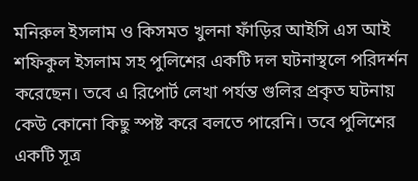মনিরুল ইসলাম ও কিসমত খুলনা ফাঁড়ির আইসি এস আই শফিকুল ইসলাম সহ পুলিশের একটি দল ঘটনাস্থলে পরিদর্শন করেছেন। তবে এ রিপোর্ট লেখা পর্যন্ত গুলির প্রকৃত ঘটনায় কেউ কোনো কিছু স্পষ্ট করে বলতে পারেনি। তবে পুলিশের একটি সূত্র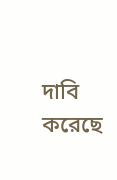দাবি করেছে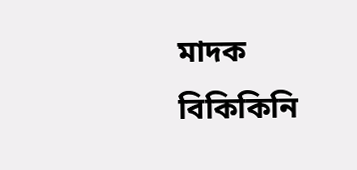মাদক বিকিকিনি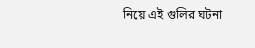নিয়ে এই গুলির ঘটনা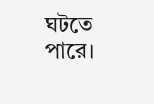ঘটতে পারে।